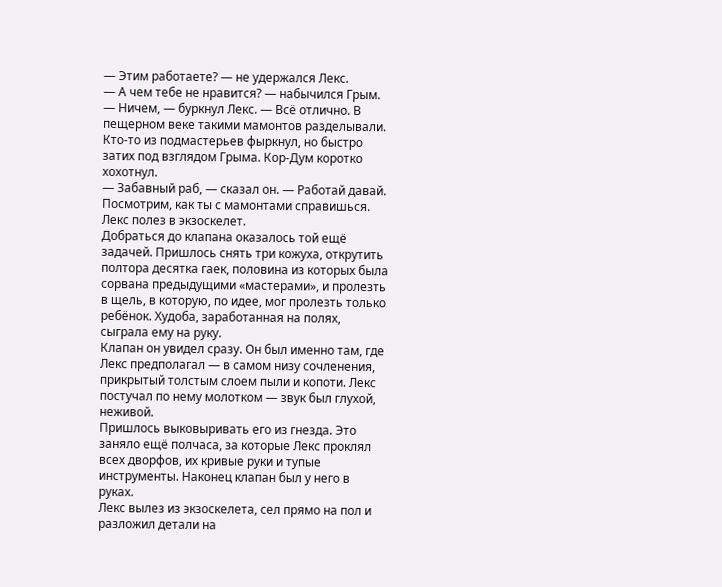— Этим работаете? — не удержался Лекс.
— А чем тебе не нравится? — набычился Грым.
— Ничем, — буркнул Лекс. — Всё отлично. В пещерном веке такими мамонтов разделывали.
Кто‑то из подмастерьев фыркнул, но быстро затих под взглядом Грыма. Кор-Дум коротко хохотнул.
— Забавный раб, — сказал он. — Работай давай. Посмотрим, как ты с мамонтами справишься.
Лекс полез в экзоскелет.
Добраться до клапана оказалось той ещё задачей. Пришлось снять три кожуха, открутить полтора десятка гаек, половина из которых была сорвана предыдущими «мастерами», и пролезть в щель, в которую, по идее, мог пролезть только ребёнок. Худоба, заработанная на полях, сыграла ему на руку.
Клапан он увидел сразу. Он был именно там, где Лекс предполагал — в самом низу сочленения, прикрытый толстым слоем пыли и копоти. Лекс постучал по нему молотком — звук был глухой, неживой.
Пришлось выковыривать его из гнезда. Это заняло ещё полчаса, за которые Лекс проклял всех дворфов, их кривые руки и тупые инструменты. Наконец клапан был у него в руках.
Лекс вылез из экзоскелета, сел прямо на пол и разложил детали на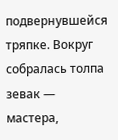подвернувшейся тряпке. Вокруг собралась толпа зевак — мастера,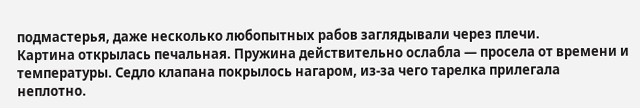подмастерья, даже несколько любопытных рабов заглядывали через плечи.
Картина открылась печальная. Пружина действительно ослабла — просела от времени и температуры. Седло клапана покрылось нагаром, из‑за чего тарелка прилегала неплотно.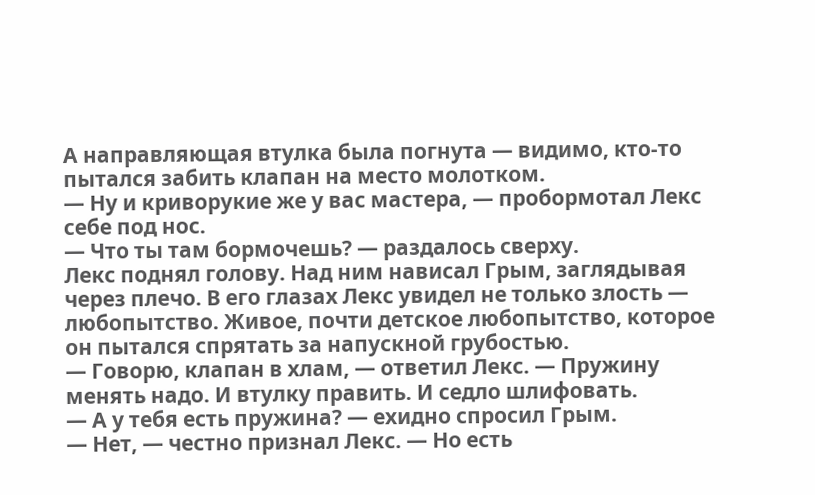А направляющая втулка была погнута — видимо, кто‑то пытался забить клапан на место молотком.
— Ну и криворукие же у вас мастера, — пробормотал Лекс себе под нос.
— Что ты там бормочешь? — раздалось сверху.
Лекс поднял голову. Над ним нависал Грым, заглядывая через плечо. В его глазах Лекс увидел не только злость — любопытство. Живое, почти детское любопытство, которое он пытался спрятать за напускной грубостью.
— Говорю, клапан в хлам, — ответил Лекс. — Пружину менять надо. И втулку править. И седло шлифовать.
— А у тебя есть пружина? — ехидно спросил Грым.
— Нет, — честно признал Лекс. — Но есть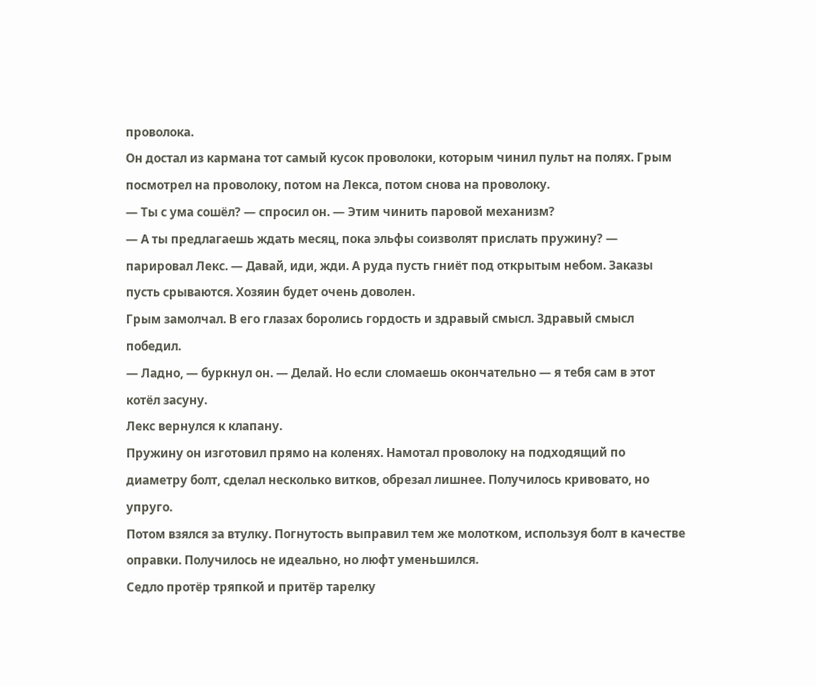проволока.
Он достал из кармана тот самый кусок проволоки, которым чинил пульт на полях. Грым посмотрел на проволоку, потом на Лекса, потом снова на проволоку.
— Ты с ума сошёл? — спросил он. — Этим чинить паровой механизм?
— А ты предлагаешь ждать месяц, пока эльфы соизволят прислать пружину? — парировал Лекс. — Давай, иди, жди. А руда пусть гниёт под открытым небом. Заказы пусть срываются. Хозяин будет очень доволен.
Грым замолчал. В его глазах боролись гордость и здравый смысл. Здравый смысл победил.
— Ладно, — буркнул он. — Делай. Но если сломаешь окончательно — я тебя сам в этот котёл засуну.
Лекс вернулся к клапану.
Пружину он изготовил прямо на коленях. Намотал проволоку на подходящий по диаметру болт, сделал несколько витков, обрезал лишнее. Получилось кривовато, но упруго.
Потом взялся за втулку. Погнутость выправил тем же молотком, используя болт в качестве оправки. Получилось не идеально, но люфт уменьшился.
Седло протёр тряпкой и притёр тарелку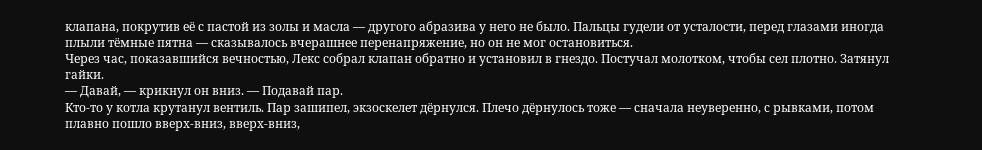клапана, покрутив её с пастой из золы и масла — другого абразива у него не было. Пальцы гудели от усталости, перед глазами иногда плыли тёмные пятна — сказывалось вчерашнее перенапряжение, но он не мог остановиться.
Через час, показавшийся вечностью, Лекс собрал клапан обратно и установил в гнездо. Постучал молотком, чтобы сел плотно. Затянул гайки.
— Давай, — крикнул он вниз. — Подавай пар.
Кто‑то у котла крутанул вентиль. Пар зашипел, экзоскелет дёрнулся. Плечо дёрнулось тоже — сначала неуверенно, с рывками, потом плавно пошло вверх-вниз, вверх-вниз,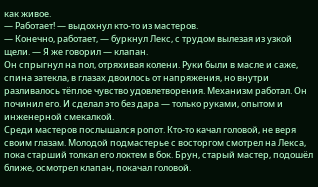как живое.
— Работает! — выдохнул кто‑то из мастеров.
— Конечно, работает, — буркнул Лекс, с трудом вылезая из узкой щели. — Я же говорил — клапан.
Он спрыгнул на пол, отряхивая колени. Руки были в масле и саже, спина затекла, в глазах двоилось от напряжения, но внутри разливалось тёплое чувство удовлетворения. Механизм работал. Он починил его. И сделал это без дара — только руками, опытом и инженерной смекалкой.
Среди мастеров послышался ропот. Кто‑то качал головой, не веря своим глазам. Молодой подмастерье с восторгом смотрел на Лекса, пока старший толкал его локтем в бок. Брун, старый мастер, подошёл ближе, осмотрел клапан, покачал головой.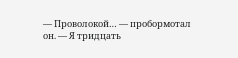— Проволокой… — пробормотал он. — Я тридцать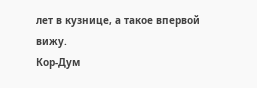лет в кузнице, а такое впервой вижу.
Кор-Дум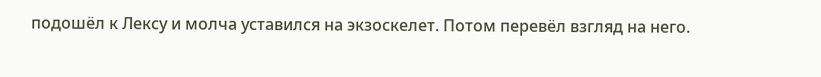подошёл к Лексу и молча уставился на экзоскелет. Потом перевёл взгляд на него.